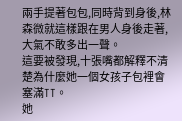兩手提著包包,同時背到身後,林森微就這樣跟在男人身後走著,大氣不敢多出一聲。
這要被發現,十張嘴都解釋不清楚為什麼她一個女孩子包裡會塞滿TT。
她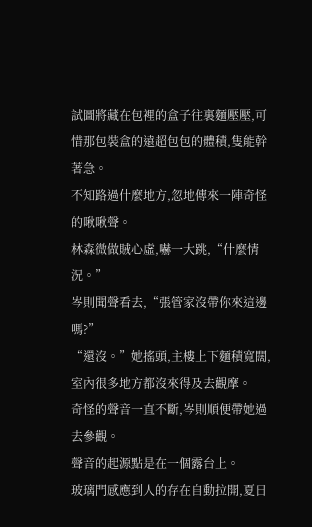試圖將藏在包裡的盒子往裏麵壓壓,可惜那包裝盒的遠超包包的體積,隻能幹著急。
不知路過什麼地方,忽地傳來一陣奇怪的啾啾聲。
林森微做賊心虛,嚇一大跳,“什麼情況。”
岑則聞聲看去,“張管家沒帶你來這邊嗎?”
“還沒。”她搖頭,主樓上下麵積寬闊,室內很多地方都沒來得及去觀摩。
奇怪的聲音一直不斷,岑則順便帶她過去參觀。
聲音的起源點是在一個露台上。
玻璃門感應到人的存在自動拉開,夏日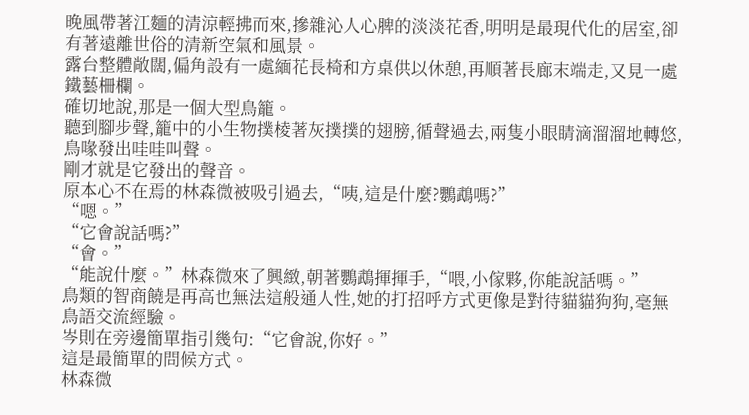晚風帶著江麵的清涼輕拂而來,摻雜沁人心脾的淡淡花香,明明是最現代化的居室,卻有著遠離世俗的清新空氣和風景。
露台整體敞闊,偏角設有一處緬花長椅和方桌供以休憩,再順著長廊末端走,又見一處鐵藝柵欄。
確切地說,那是一個大型鳥籠。
聽到腳步聲,籠中的小生物撲棱著灰撲撲的翅膀,循聲過去,兩隻小眼睛滴溜溜地轉悠,鳥喙發出哇哇叫聲。
剛才就是它發出的聲音。
原本心不在焉的林森微被吸引過去,“咦,這是什麼?鸚鵡嗎?”
“嗯。”
“它會說話嗎?”
“會。”
“能說什麼。”林森微來了興緻,朝著鸚鵡揮揮手,“喂,小傢夥,你能說話嗎。”
鳥類的智商饒是再高也無法這般通人性,她的打招呼方式更像是對待貓貓狗狗,毫無鳥語交流經驗。
岑則在旁邊簡單指引幾句:“它會說,你好。”
這是最簡單的問候方式。
林森微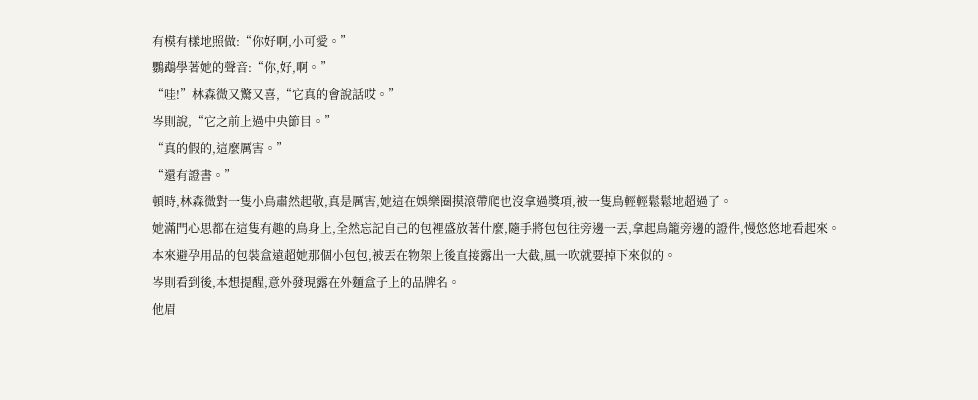有模有樣地照做:“你好啊,小可愛。”
鸚鵡學著她的聲音:“你,好,啊。”
“哇!”林森微又驚又喜,“它真的會說話哎。”
岑則說,“它之前上過中央節目。”
“真的假的,這麼厲害。”
“還有證書。”
頓時,林森微對一隻小鳥肅然起敬,真是厲害,她這在娛樂圈摸滾帶爬也沒拿過獎項,被一隻鳥輕輕鬆鬆地超過了。
她滿門心思都在這隻有趣的鳥身上,全然忘記自己的包裡盛放著什麼,隨手將包包往旁邊一丟,拿起鳥籠旁邊的證件,慢悠悠地看起來。
本來避孕用品的包裝盒遠超她那個小包包,被丟在物架上後直接露出一大截,風一吹就要掉下來似的。
岑則看到後,本想提醒,意外發現露在外麵盒子上的品牌名。
他眉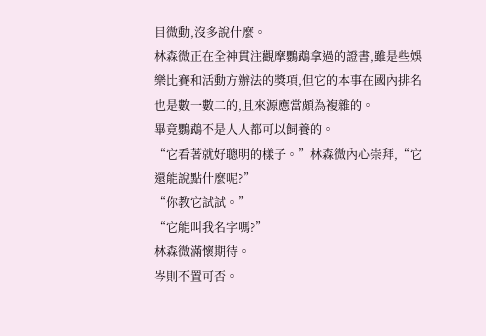目微動,沒多說什麼。
林森微正在全神貫注觀摩鸚鵡拿過的證書,雖是些娛樂比賽和活動方辦法的獎項,但它的本事在國內排名也是數一數二的,且來源應當頗為複雜的。
畢竟鸚鵡不是人人都可以飼養的。
“它看著就好聰明的樣子。”林森微內心崇拜,“它還能說點什麼呢?”
“你教它試試。”
“它能叫我名字嗎?”
林森微滿懷期待。
岑則不置可否。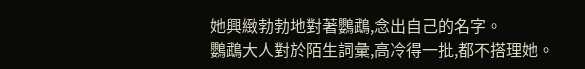她興緻勃勃地對著鸚鵡,念出自己的名字。
鸚鵡大人對於陌生詞彙,高冷得一批,都不搭理她。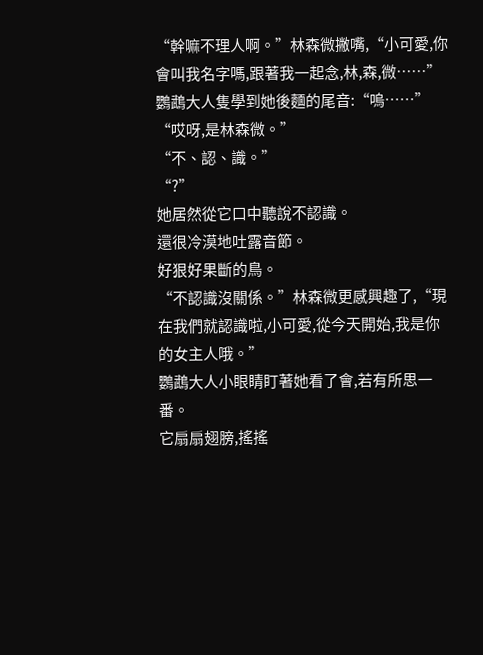“幹嘛不理人啊。”林森微撇嘴,“小可愛,你會叫我名字嗎,跟著我一起念,林,森,微……”
鸚鵡大人隻學到她後麵的尾音:“嗚……”
“哎呀,是林森微。”
“不、認、識。”
“?”
她居然從它口中聽說不認識。
還很冷漠地吐露音節。
好狠好果斷的鳥。
“不認識沒關係。”林森微更感興趣了,“現在我們就認識啦,小可愛,從今天開始,我是你的女主人哦。”
鸚鵡大人小眼睛盯著她看了會,若有所思一番。
它扇扇翅膀,搖搖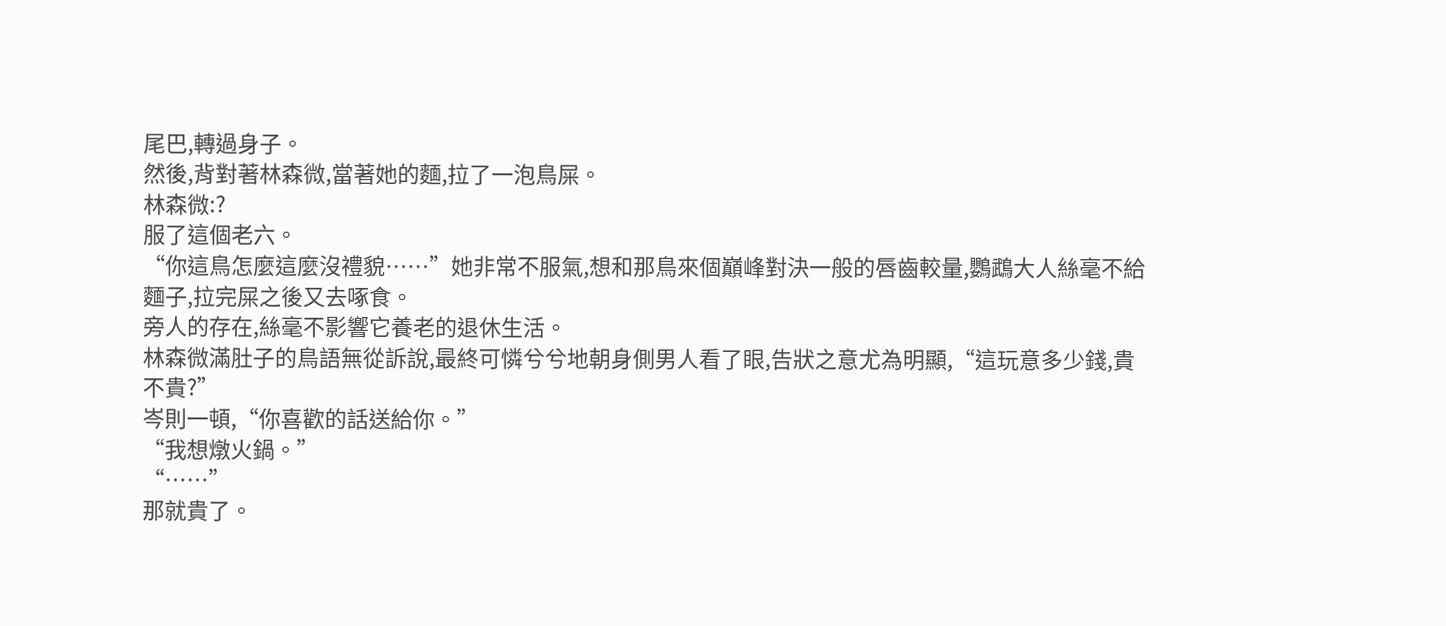尾巴,轉過身子。
然後,背對著林森微,當著她的麵,拉了一泡鳥屎。
林森微:?
服了這個老六。
“你這鳥怎麼這麼沒禮貌……”她非常不服氣,想和那鳥來個巔峰對決一般的唇齒較量,鸚鵡大人絲毫不給麵子,拉完屎之後又去啄食。
旁人的存在,絲毫不影響它養老的退休生活。
林森微滿肚子的鳥語無從訴說,最終可憐兮兮地朝身側男人看了眼,告狀之意尤為明顯,“這玩意多少錢,貴不貴?”
岑則一頓,“你喜歡的話送給你。”
“我想燉火鍋。”
“……”
那就貴了。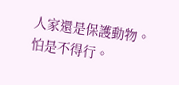人家還是保護動物。
怕是不得行。